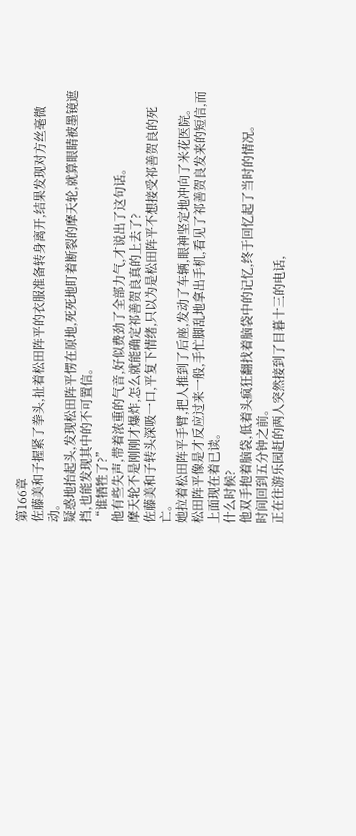第166章
佐藤美和子握紧了拳头,扯着松田阵平的衣服准备转身离开,结果发现对方丝毫微动。
疑惑地抬起头,发现松田阵平愣在原地,死死地盯着断裂的摩天轮,就算眼睛被墨镜遮挡,也能发现其中的不可置信。
“谁牺牲了?”
他有些失声,带着浓重的气音,好似费劲了全部力气,才说出了这句话。
摩天轮不是刚刚才爆炸,怎么就能确定祁善贺良真的上去了?
佐藤美和子转头深吸一口,平复下情绪,只以为是松田阵平不想接受祁善贺良的死亡。
她拉着松田阵平手臂,把人推到了后座,发动了车辆,眼神坚定地冲向了米花医院。
松田阵平像是才反应过来一般,手忙脚乱地拿出手机,看见了祁善贺良发来的短信,而上面现在着已读。
什么时候?
他双手抱着脑袋,低着头疯狂翻找着脑袋中的记忆,终于回忆起了当时的情况。
时间回到五分钟之前。
正在往游乐园赶的两人突然接到了目暮十三的电话,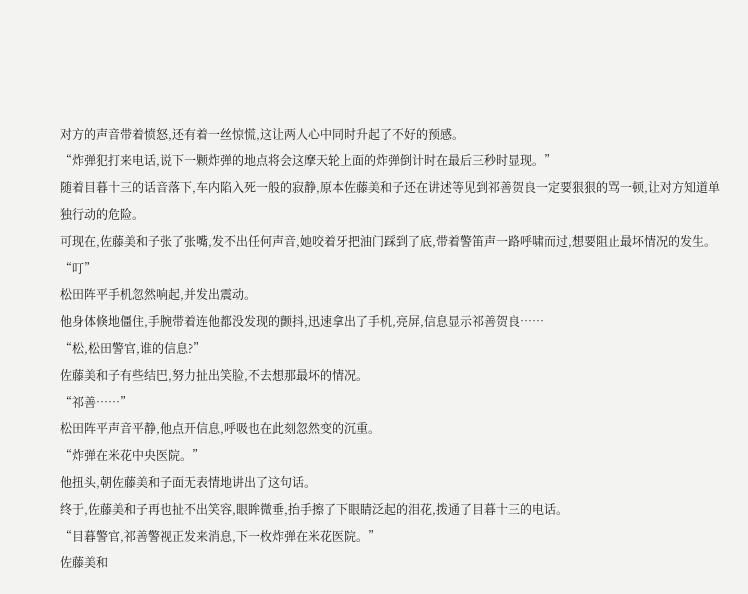对方的声音带着愤怒,还有着一丝惊慌,这让两人心中同时升起了不好的预感。
“炸弹犯打来电话,说下一颗炸弹的地点将会这摩天轮上面的炸弹倒计时在最后三秒时显现。”
随着目暮十三的话音落下,车内陷入死一般的寂静,原本佐藤美和子还在讲述等见到祁善贺良一定要狠狠的骂一顿,让对方知道单独行动的危险。
可现在,佐藤美和子张了张嘴,发不出任何声音,她咬着牙把油门踩到了底,带着警笛声一路呼啸而过,想要阻止最坏情况的发生。
“叮”
松田阵平手机忽然响起,并发出震动。
他身体倏地僵住,手腕带着连他都没发现的颤抖,迅速拿出了手机,亮屏,信息显示祁善贺良……
“松,松田警官,谁的信息?”
佐藤美和子有些结巴,努力扯出笑脸,不去想那最坏的情况。
“祁善……”
松田阵平声音平静,他点开信息,呼吸也在此刻忽然变的沉重。
“炸弹在米花中央医院。”
他扭头,朝佐藤美和子面无表情地讲出了这句话。
终于,佐藤美和子再也扯不出笑容,眼眸微垂,抬手擦了下眼睛泛起的泪花,拨通了目暮十三的电话。
“目暮警官,祁善警视正发来消息,下一枚炸弹在米花医院。”
佐藤美和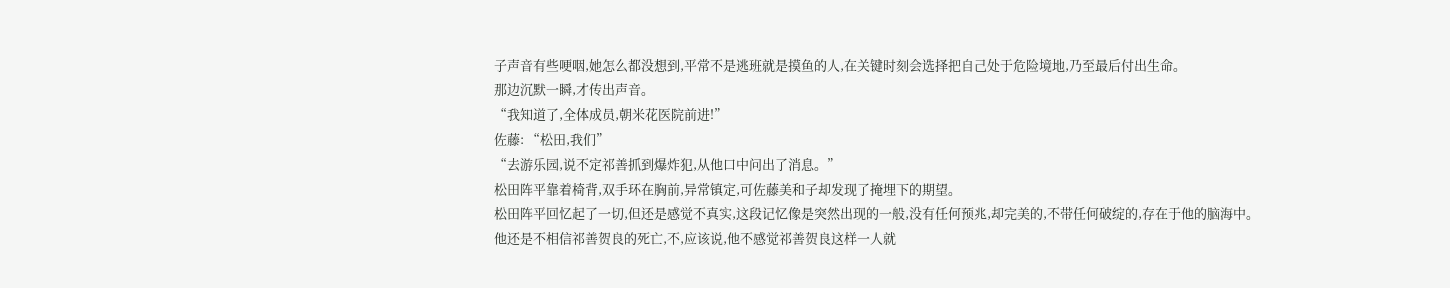子声音有些哽咽,她怎么都没想到,平常不是逃班就是摸鱼的人,在关键时刻会选择把自己处于危险境地,乃至最后付出生命。
那边沉默一瞬,才传出声音。
“我知道了,全体成员,朝米花医院前进!”
佐藤: “松田,我们”
“去游乐园,说不定祁善抓到爆炸犯,从他口中问出了消息。”
松田阵平靠着椅背,双手环在胸前,异常镇定,可佐藤美和子却发现了掩埋下的期望。
松田阵平回忆起了一切,但还是感觉不真实,这段记忆像是突然出现的一般,没有任何预兆,却完美的,不带任何破绽的,存在于他的脑海中。
他还是不相信祁善贺良的死亡,不,应该说,他不感觉祁善贺良这样一人就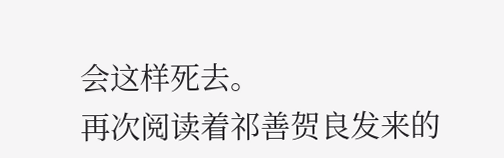会这样死去。
再次阅读着祁善贺良发来的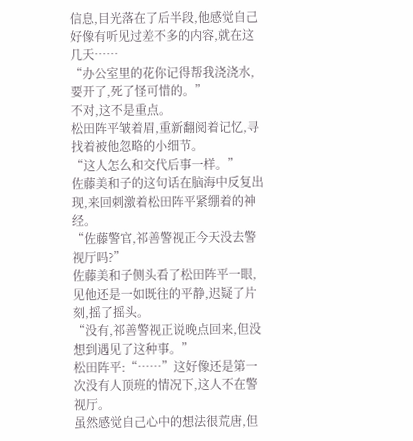信息,目光落在了后半段,他感觉自己好像有听见过差不多的内容,就在这几天……
“办公室里的花你记得帮我浇浇水,要开了,死了怪可惜的。”
不对,这不是重点。
松田阵平皱着眉,重新翻阅着记忆,寻找着被他忽略的小细节。
“这人怎么和交代后事一样。”
佐藤美和子的这句话在脑海中反复出现,来回刺激着松田阵平紧绷着的神经。
“佐藤警官,祁善警视正今天没去警视厅吗?”
佐藤美和子侧头看了松田阵平一眼,见他还是一如既往的平静,迟疑了片刻,摇了摇头。
“没有,祁善警视正说晚点回来,但没想到遇见了这种事。”
松田阵平:“……”这好像还是第一次没有人顶班的情况下,这人不在警视厅。
虽然感觉自己心中的想法很荒唐,但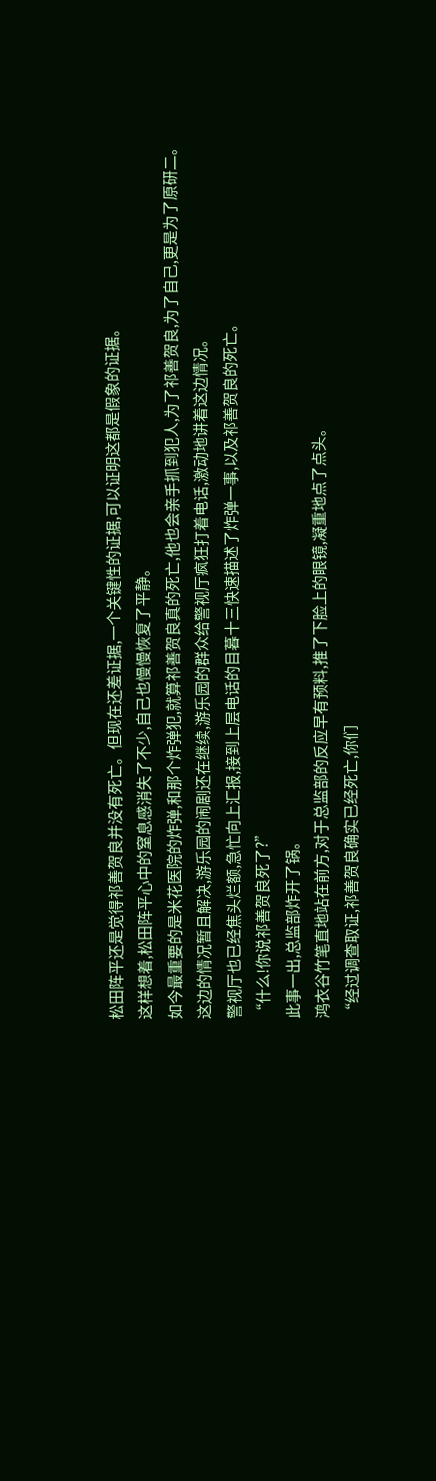松田阵平还是觉得祁善贺良并没有死亡。但现在还差证据,一个关键性的证据,可以证明这都是假象的证据。
这样想着,松田阵平心中的窒息感消失了不少,自己也慢慢恢复了平静。
如今最重要的是米花医院的炸弹,和那个炸弹犯,就算祁善贺良真的死亡,他也会亲手抓到犯人,为了祁善贺良,为了自己,更是为了原研二。
这边的情况暂且解决,游乐园的闹剧还在继续,游乐园的群众给警视厅疯狂打着电话,激动地讲着这边情况。
警视厅也已经焦头烂额,急忙向上汇报,接到上层电话的目暮十三快速描述了炸弹一事,以及祁善贺良的死亡。
“什么!你说祁善贺良死了?”
此事一出,总监部炸开了锅。
鸿衣谷竹笔直地站在前方,对于总监部的反应早有预料,推了下脸上的眼镜,凝重地点了点头。
“经过调查取证,祁善贺良确实已经死亡,你们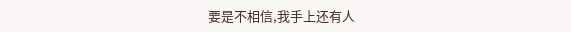要是不相信,我手上还有人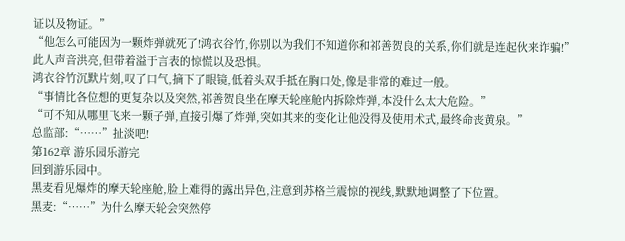证以及物证。”
“他怎么可能因为一颗炸弹就死了!鸿衣谷竹,你别以为我们不知道你和祁善贺良的关系,你们就是连起伙来诈骗!”
此人声音洪亮,但带着溢于言表的惊慌以及恐惧。
鸿衣谷竹沉默片刻,叹了口气,摘下了眼镜,低着头双手抵在胸口处,像是非常的难过一般。
“事情比各位想的更复杂以及突然,祁善贺良坐在摩天轮座舱内拆除炸弹,本没什么太大危险。”
“可不知从哪里飞来一颗子弹,直接引爆了炸弹,突如其来的变化让他没得及使用术式,最终命丧黄泉。”
总监部:“……”扯淡吧!
第162章 游乐园乐游完
回到游乐园中。
黑麦看见爆炸的摩天轮座舱,脸上难得的露出异色,注意到苏格兰震惊的视线,默默地调整了下位置。
黑麦:“……”为什么摩天轮会突然停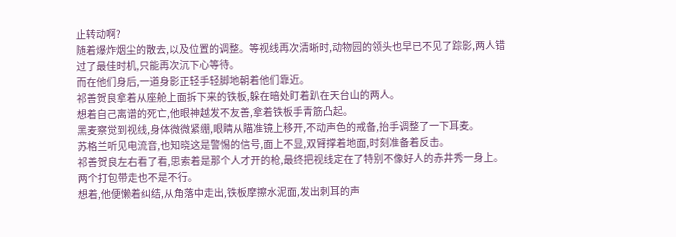止转动啊?
随着爆炸烟尘的散去,以及位置的调整。等视线再次清晰时,动物园的领头也早已不见了踪影,两人错过了最佳时机,只能再次沉下心等待。
而在他们身后,一道身影正轻手轻脚地朝着他们靠近。
祁善贺良拿着从座舱上面拆下来的铁板,躲在暗处盯着趴在天台山的两人。
想着自己离谱的死亡,他眼神越发不友善,拿着铁板手青筋凸起。
黑麦察觉到视线,身体微微紧绷,眼睛从瞄准镜上移开,不动声色的戒备,抬手调整了一下耳麦。
苏格兰听见电流音,也知晓这是警惕的信号,面上不显,双臂撑着地面,时刻准备着反击。
祁善贺良左右看了看,思索着是那个人才开的枪,最终把视线定在了特别不像好人的赤井秀一身上。
两个打包带走也不是不行。
想着,他便懒着纠结,从角落中走出,铁板摩擦水泥面,发出刺耳的声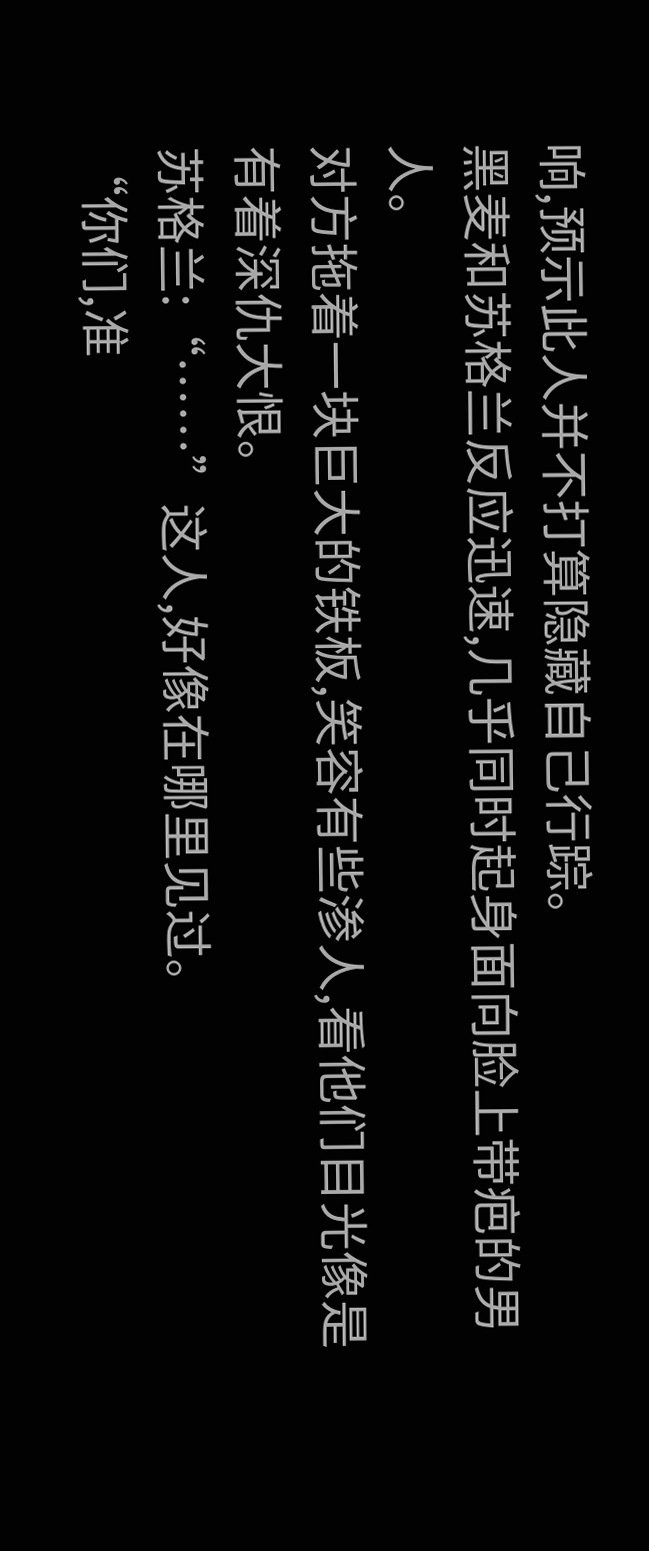响,预示此人并不打算隐藏自己行踪。
黑麦和苏格兰反应迅速,几乎同时起身面向脸上带疤的男人。
对方拖着一块巨大的铁板,笑容有些渗人,看他们目光像是有着深仇大恨。
苏格兰:“……”这人,好像在哪里见过。
“你们,准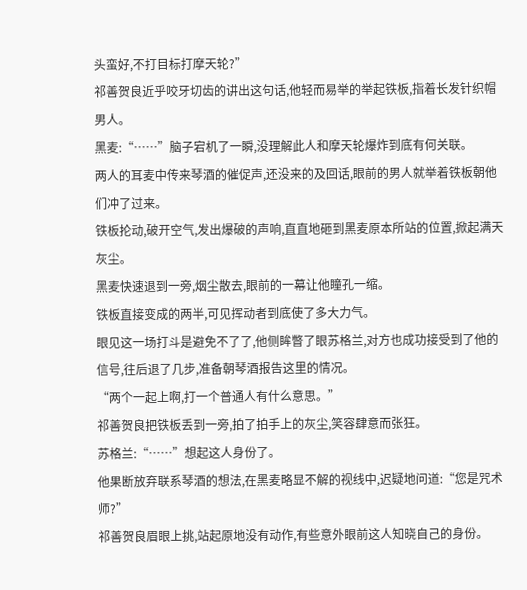头蛮好,不打目标打摩天轮?”
祁善贺良近乎咬牙切齿的讲出这句话,他轻而易举的举起铁板,指着长发针织帽男人。
黑麦:“……”脑子宕机了一瞬,没理解此人和摩天轮爆炸到底有何关联。
两人的耳麦中传来琴酒的催促声,还没来的及回话,眼前的男人就举着铁板朝他们冲了过来。
铁板抡动,破开空气,发出爆破的声响,直直地砸到黑麦原本所站的位置,掀起满天灰尘。
黑麦快速退到一旁,烟尘散去,眼前的一幕让他瞳孔一缩。
铁板直接变成的两半,可见挥动者到底使了多大力气。
眼见这一场打斗是避免不了了,他侧眸瞥了眼苏格兰,对方也成功接受到了他的信号,往后退了几步,准备朝琴酒报告这里的情况。
“两个一起上啊,打一个普通人有什么意思。”
祁善贺良把铁板丢到一旁,拍了拍手上的灰尘,笑容肆意而张狂。
苏格兰:“……”想起这人身份了。
他果断放弃联系琴酒的想法,在黑麦略显不解的视线中,迟疑地问道:“您是咒术师?”
祁善贺良眉眼上挑,站起原地没有动作,有些意外眼前这人知晓自己的身份。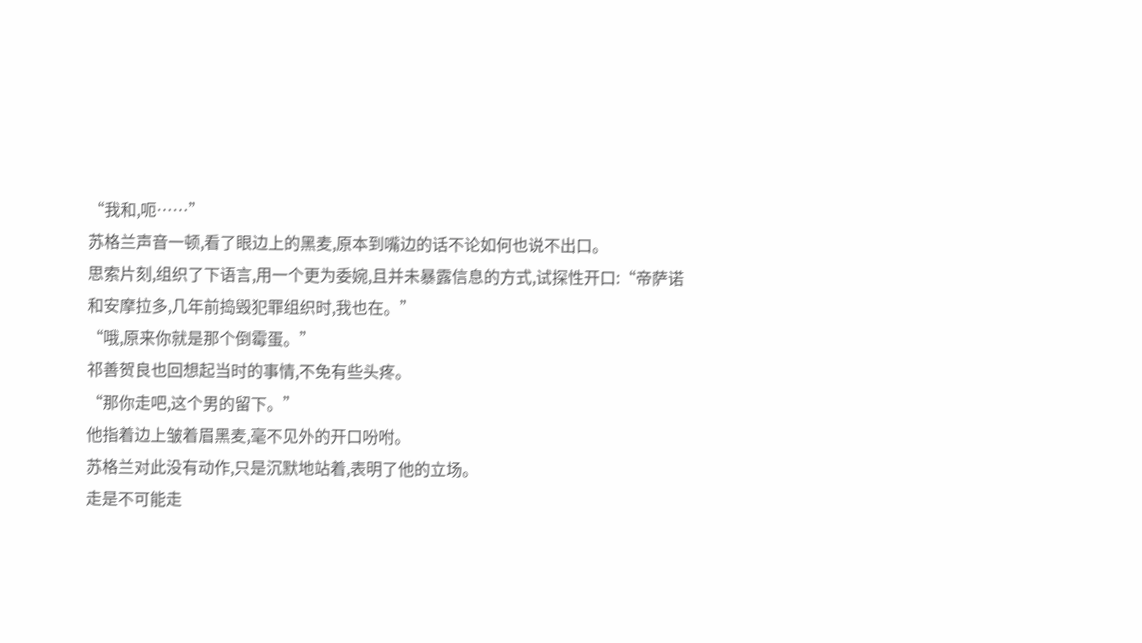“我和,呃……”
苏格兰声音一顿,看了眼边上的黑麦,原本到嘴边的话不论如何也说不出口。
思索片刻,组织了下语言,用一个更为委婉,且并未暴露信息的方式,试探性开口:“帝萨诺和安摩拉多,几年前捣毁犯罪组织时,我也在。”
“哦,原来你就是那个倒霉蛋。”
祁善贺良也回想起当时的事情,不免有些头疼。
“那你走吧,这个男的留下。”
他指着边上皱着眉黑麦,毫不见外的开口吩咐。
苏格兰对此没有动作,只是沉默地站着,表明了他的立场。
走是不可能走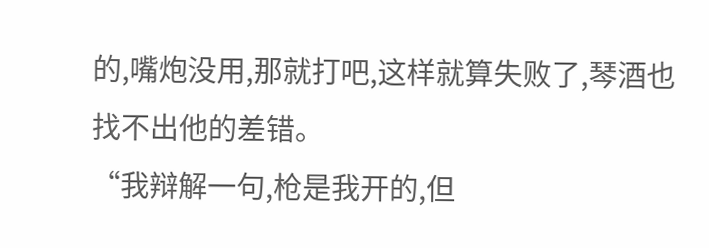的,嘴炮没用,那就打吧,这样就算失败了,琴酒也找不出他的差错。
“我辩解一句,枪是我开的,但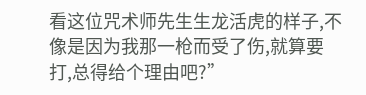看这位咒术师先生生龙活虎的样子,不像是因为我那一枪而受了伤,就算要打,总得给个理由吧?”